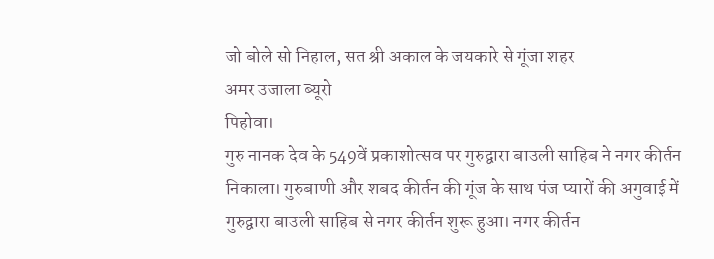जो बोले सो निहाल, सत श्री अकाल के जयकारे से गूंजा शहर
अमर उजाला ब्यूरो
पिहोवा।
गुरु नानक देव के 549वें प्रकाशोत्सव पर गुरुद्वारा बाउली साहिब ने नगर कीर्तन निकाला। गुरुबाणी और शबद कीर्तन की गूंज के साथ पंज प्यारों की अगुवाई में गुरुद्वारा बाउली साहिब से नगर कीर्तन शुरू हुआ। नगर कीर्तन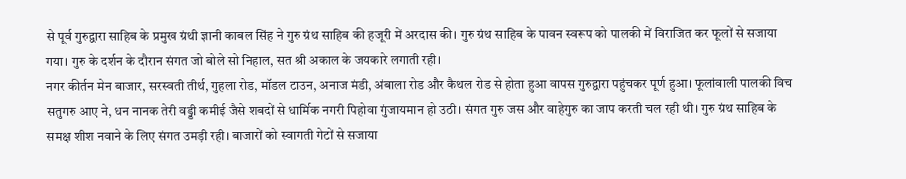से पूर्व गुरुद्वारा साहिब के प्रमुख ग्रंथी ज्ञानी काबल सिंह ने गुरु ग्रंथ साहिब की हजूरी में अरदास की। गुरु ग्रंथ साहिब के पावन स्वरूप को पालकी में विराजित कर फूलों से सजाया गया। गुरु के दर्शन के दौरान संगत जो बोले सो निहाल, सत श्री अकाल के जयकारे लगाती रही।
नगर कीर्तन मेन बाजार, सरस्वती तीर्थ, गुहला रोड, मॉडल टाउन, अनाज मंडी, अंबाला रोड और कैथल रोड से होता हुआ वापस गुरुद्वारा पहुंचकर पूर्ण हुआ। फूलांवाली पालकी विच सतुगरु आए ने, धन नानक तेरी वड्डी कमीई जैसे शबदों से धार्मिक नगरी पिहोवा गुंजायमान हो उठी। संगत गुरु जस और वाहेगुरु का जाप करती चल रही थी। गुरु ग्रंथ साहिब के समक्ष शीश नवाने के लिए संगत उमड़ी रही। बाजारों को स्वागती गेटों से सजाया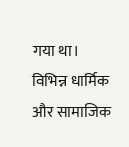गया था। विभिन्न धार्मिक और सामाजिक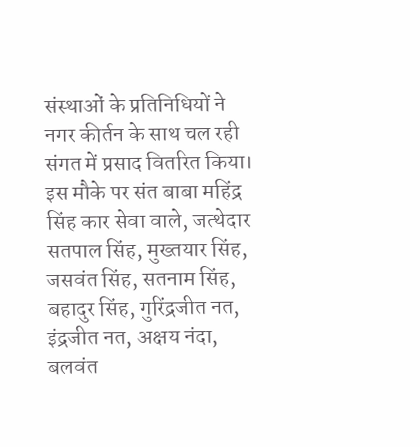संस्थाओं के प्रतिनिधियों ने नगर कीर्तन के साथ चल रही संगत में प्रसाद वितरित किया। इस मौके पर संत बाबा महिंद्र सिंह कार सेवा वाले, जत्थेदार सतपाल सिंह, मुख्तयार सिंह, जसवंत सिंह, सतनाम सिंह, बहादुर सिंह, गुरिंद्रजीत नत, इंद्रजीत नत, अक्षय नंदा, बलवंत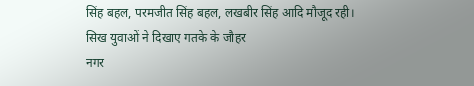सिंह बहल, परमजीत सिंह बहल, लखबीर सिंह आदि मौजूद रही।
सिख युवाओं ने दिखाए गतके के जौहर
नगर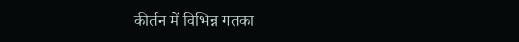कीर्तन में विभिन्न गतका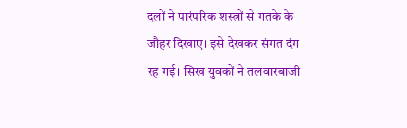दलों ने पारंपरिक शस्त्रों से गतके के जौहर दिखाए। इसे देखकर संगत दंग रह गई। सिख युवकों ने तलवारबाजी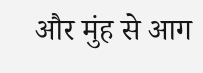और मुंह से आग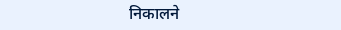निकालने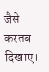जैसे करतब दिखाए।